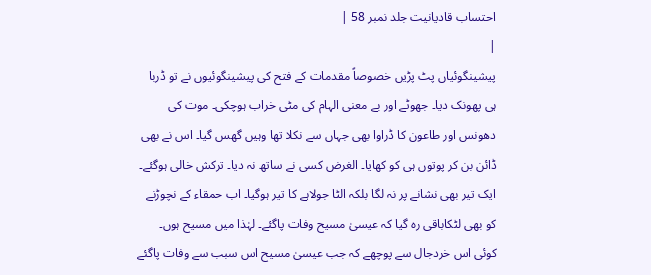احتساب قادیانیت جلد نمبر 58 |
|
پیشینگوئیاں پٹ پڑیں خصوصاً مقدمات کے فتح کی پیشینگوئیوں نے تو ڈربا ہی پھونک دیا۔ جھوٹے اور بے معنی الہام کی مٹی خراب ہوچکی۔ موت کی دھونس اور طاعون کا ڈراوا بھی جہاں سے نکلا تھا وہیں گھس گیا۔ اس نے بھی ڈائن بن کر پوتوں ہی کو کھایا۔ الغرض کسی نے ساتھ نہ دیا۔ ترکش خالی ہوگئے۔ ایک تیر بھی نشانے پر نہ لگا بلکہ الٹا جولاہے کا تیر ہوگیا۔ اب حمقاء کے نچوڑنے کو بھی لٹکاباقی رہ گیا کہ عیسیٰ مسیح وفات پاگئے۔ لہٰذا میں مسیح ہوں۔ کوئی اس خردجال سے پوچھے کہ جب عیسیٰ مسیح اس سبب سے وفات پاگئے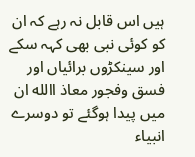ہیں اس قابل نہ رہے کہ ان کو کوئی نبی بھی کہہ سکے اور سینکڑوں برائیاں اور فسق وفجور معاذ االله ان میں پیدا ہوگئے تو دوسرے انبیاء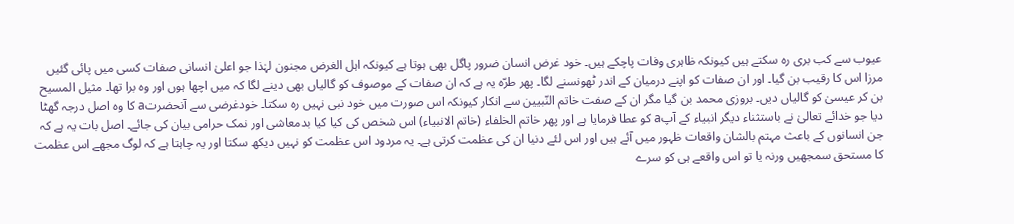عیوب سے کب بری رہ سکتے ہیں کیونکہ ظاہری وفات پاچکے ہیں۔ خود غرض انسان ضرور پاگل بھی ہوتا ہے کیونکہ اہل الغرض مجنون لہٰذا جو اعلیٰ انسانی صفات کسی میں پائی گئیں مرزا اس کا رقیب بن گیا۔ اور ان صفات کو اپنے درمیان کے اندر ٹھونسنے لگا۔ پھر طرّہ یہ ہے کہ ان صفات کے موصوف کو گالیاں بھی دینے لگا کہ میں اچھا ہوں اور وہ برا تھا۔ مثیل المسیح بن کر عیسیٰ کو گالیاں دیں۔ بروزی محمد بن گیا مگر ان کے صفت خاتم النّبیین سے انکار کیونکہ اس صورت میں خود نبی نہیں رہ سکتا۔ خودغرضی سے آنحضرتa کا وہ اصل درجہ گھٹا دیا جو خدائے تعالیٰ نے باستثناء دیگر انبیاء کے آپa کو عطا فرمایا ہے اور پھر خاتم الخلفاء (خاتم الانبیاء) اس شخص کی کیا کیا بدمعاشی اور نمک حرامی بیان کی جائے۔ اصل بات یہ ہے کہ جن انسانوں کے باعث مہتم بالشان واقعات ظہور میں آئے ہیں اور اس لئے دنیا ان کی عظمت کرتی ہے۔ یہ مردود اس عظمت کو نہیں دیکھ سکتا اور یہ چاہتا ہے کہ لوگ مجھے اس عظمت کا مستحق سمجھیں ورنہ یا تو اس واقعے ہی کو سرے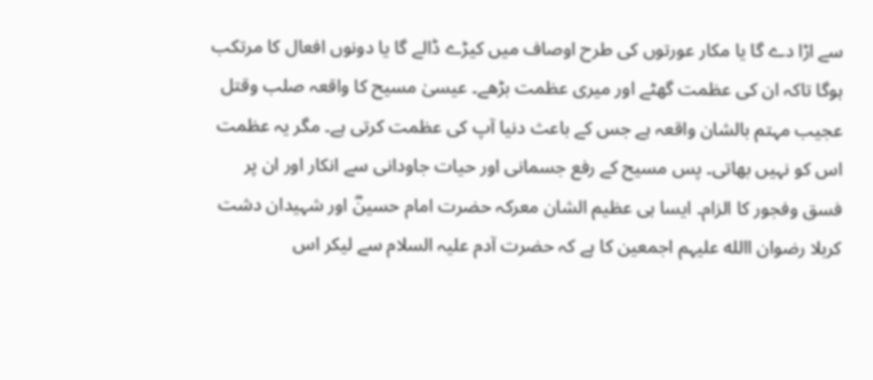سے اڑا دے گا یا مکار عورتوں کی طرح اوصاف میں کیڑے ڈالے گا یا دونوں افعال کا مرتکب ہوگا تاکہ ان کی عظمت گھٹے اور میری عظمت بڑھے۔ عیسیٰ مسیح کا واقعہ صلب وقتل عجیب مہتم بالشان واقعہ ہے جس کے باعث دنیا آپ کی عظمت کرتی ہے۔ مگر یہ عظمت اس کو نہیں بھاتی۔ پس مسیح کے رفع جسمانی اور حیات جاودانی سے انکار اور ان پر فسق وفجور کا الزام۔ ایسا ہی عظیم الشان معرکہ حضرت امام حسینؓ اور شہیدان دشت کربلا رضوان االله علیہم اجمعین کا ہے کہ حضرت آدم علیہ السلام سے لیکر اس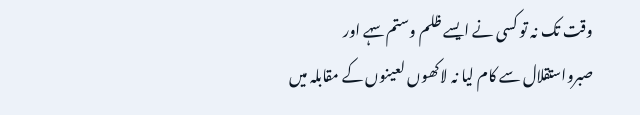وقت تک نہ تو کسی نے ایسے ظلم وستم سہے اور صبرواستقلال سے کام لیا نہ لاکھوں لعینوں کے مقابلہ میں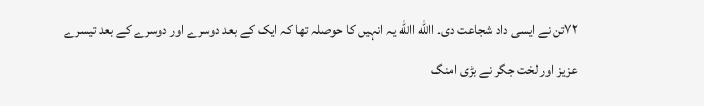۷۲تن نے ایسی داد شجاعت دی۔ االله االله یہ انہیں کا حوصلہ تھا کہ ایک کے بعد دوسرے اور دوسرے کے بعد تیسرے عزیز اور لخت جگر نے بڑی امنگ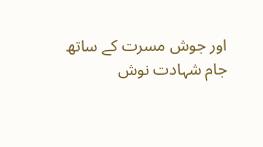اور جوش مسرت کے ساتھ جام شہادت نوش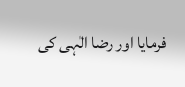فرمایا اور رضا الٰہی کی